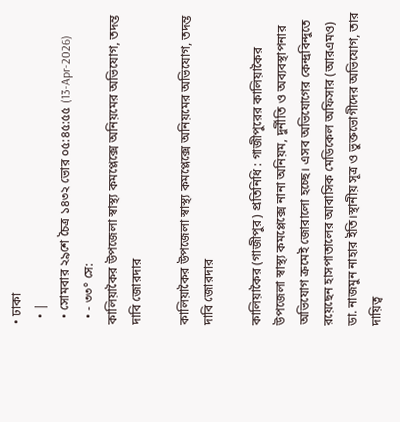• ঢাকা
  • |
  • সোমবার ২৯শে চৈত্র ১৪৩২ ভোর ০৫:৪৫:৫৫ (13-Apr-2026)
  • - ৩৩° সে:
কালিয়াকৈর উপজেলা স্বাস্থ্য কমপ্লেক্সে অনিয়মের অভিযোগ, তদন্ত দাবি জোরদার

কালিয়াকৈর উপজেলা স্বাস্থ্য কমপ্লেক্সে অনিয়মের অভিযোগ, তদন্ত দাবি জোরদার

কালিয়াকৈর (গাজীপুর) প্রতিনিধি : গাজীপুরের কালিয়াকৈর উপজেলা স্বাস্থ্য কমপ্লেক্সে নানা অনিয়ম, দুর্নীতি ও অব্যবস্থাপনার অভিযোগ ক্রমেই জোরালো হচ্ছে। এসব অভিযোগের কেন্দ্রবিন্দুতে রয়েছেন হাসপাতালের আবাসিক মেডিকেল অফিসার (আরএমও) ডা. নাজমুন নাহার ইতি।স্থানীয় সূত্র ও ভুক্তভোগীদের অভিযোগ, তার দায়িত্ব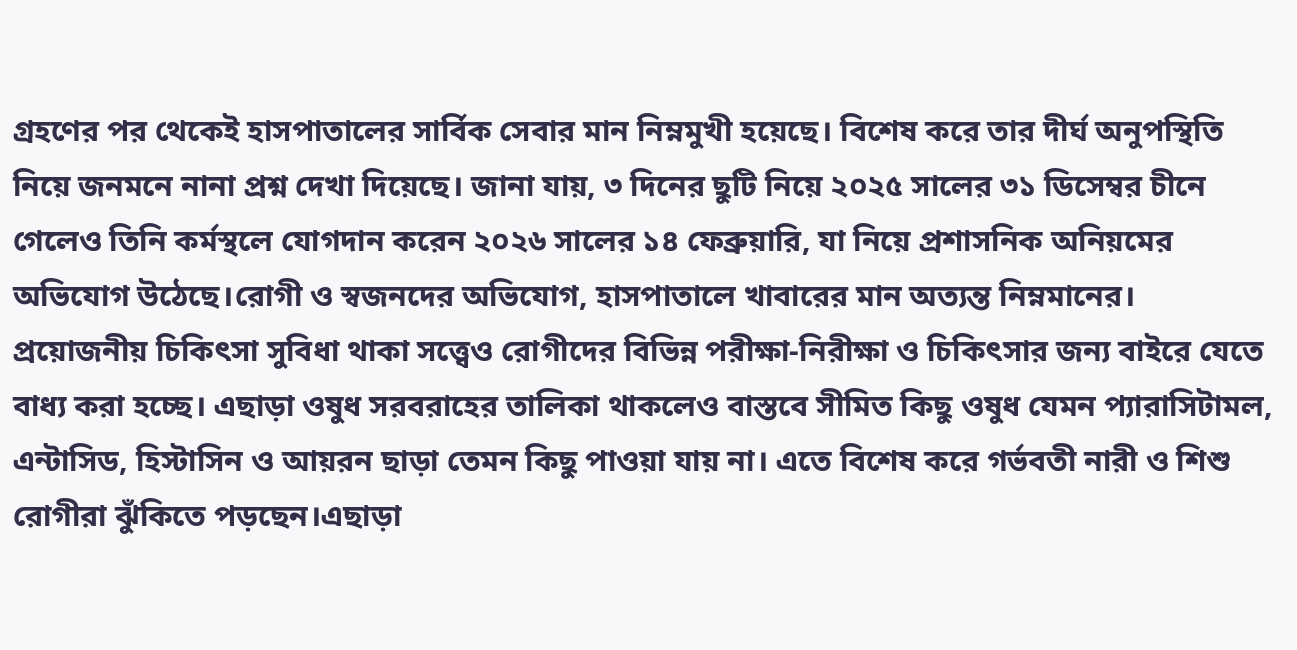গ্রহণের পর থেকেই হাসপাতালের সার্বিক সেবার মান নিম্নমুখী হয়েছে। বিশেষ করে তার দীর্ঘ অনুপস্থিতি নিয়ে জনমনে নানা প্রশ্ন দেখা দিয়েছে। জানা যায়, ৩ দিনের ছুটি নিয়ে ২০২৫ সালের ৩১ ডিসেম্বর চীনে গেলেও তিনি কর্মস্থলে যোগদান করেন ২০২৬ সালের ১৪ ফেব্রুয়ারি, যা নিয়ে প্রশাসনিক অনিয়মের অভিযোগ উঠেছে।রোগী ও স্বজনদের অভিযোগ, হাসপাতালে খাবারের মান অত্যন্ত নিম্নমানের। প্রয়োজনীয় চিকিৎসা সুবিধা থাকা সত্ত্বেও রোগীদের বিভিন্ন পরীক্ষা-নিরীক্ষা ও চিকিৎসার জন্য বাইরে যেতে বাধ্য করা হচ্ছে। এছাড়া ওষুধ সরবরাহের তালিকা থাকলেও বাস্তবে সীমিত কিছু ওষুধ যেমন প্যারাসিটামল, এন্টাসিড, হিস্টাসিন ও আয়রন ছাড়া তেমন কিছু পাওয়া যায় না। এতে বিশেষ করে গর্ভবতী নারী ও শিশু রোগীরা ঝুঁকিতে পড়ছেন।এছাড়া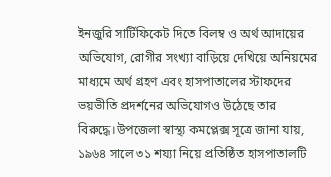ইনজুরি সার্টিফিকেট দিতে বিলম্ব ও অর্থ আদায়ের অভিযোগ, রোগীর সংখ্যা বাড়িয়ে দেখিয়ে অনিয়মের মাধ্যমে অর্থ গ্রহণ এবং হাসপাতালের স্টাফদের ভয়ভীতি প্রদর্শনের অভিযোগও উঠেছে তার বিরুদ্ধে।উপজেলা স্বাস্থ্য কমপ্লেক্স সূত্রে জানা যায়, ১৯৬৪ সালে ৩১ শয্যা নিয়ে প্রতিষ্ঠিত হাসপাতালটি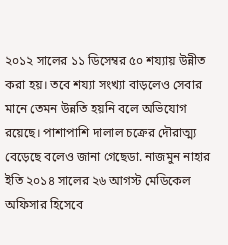২০১২ সালের ১১ ডিসেম্বর ৫০ শয্যায় উন্নীত করা হয়। তবে শয্যা সংখ্যা বাড়লেও সেবার মানে তেমন উন্নতি হয়নি বলে অভিযোগ রয়েছে। পাশাপাশি দালাল চক্রের দৌরাত্ম্য বেড়েছে বলেও জানা গেছেডা. নাজমুন নাহার ইতি ২০১৪ সালের ২৬ আগস্ট মেডিকেল অফিসার হিসেবে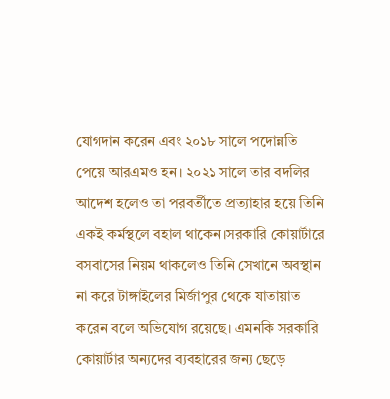যোগদান করেন এবং ২০১৮ সালে পদোন্নতি পেয়ে আরএমও হন। ২০২১ সালে তার বদলির আদেশ হলেও তা পরবর্তীতে প্রত্যাহার হয়ে তিনি একই কর্মস্থলে বহাল থাকেন।সরকারি কোয়ার্টারে বসবাসের নিয়ম থাকলেও তিনি সেখানে অবস্থান না করে টাঙ্গাইলের মির্জাপুর থেকে যাতায়াত করেন বলে অভিযোগ রয়েছে। এমনকি সরকারি কোয়ার্টার অন্যদের ব্যবহারের জন্য ছেড়ে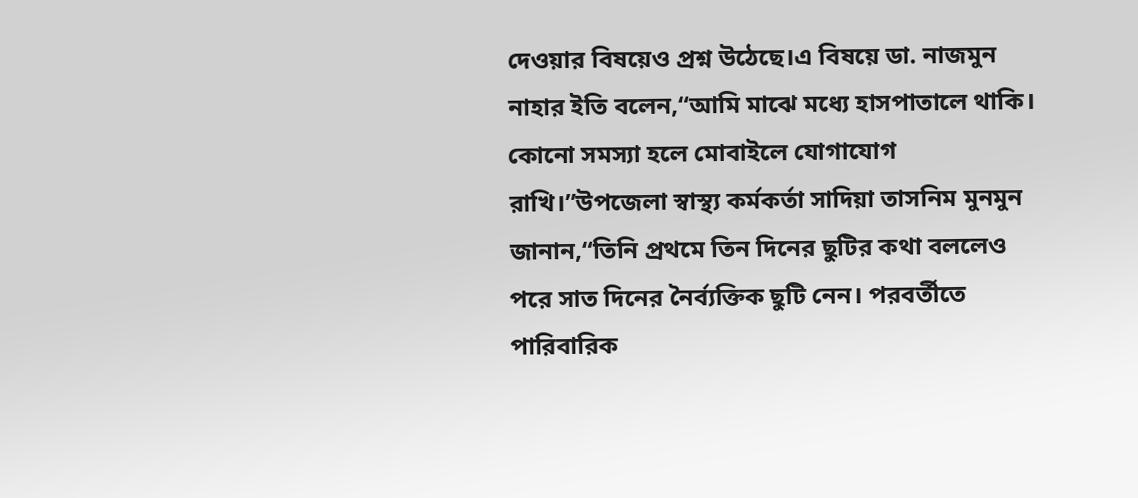দেওয়ার বিষয়েও প্রশ্ন উঠেছে।এ বিষয়ে ডা. নাজমুন নাহার ইতি বলেন,“আমি মাঝে মধ্যে হাসপাতালে থাকি। কোনো সমস্যা হলে মোবাইলে যোগাযোগ রাখি।”উপজেলা স্বাস্থ্য কর্মকর্তা সাদিয়া তাসনিম মুনমুন জানান,“তিনি প্রথমে তিন দিনের ছুটির কথা বললেও পরে সাত দিনের নৈর্ব্যক্তিক ছুটি নেন। পরবর্তীতে পারিবারিক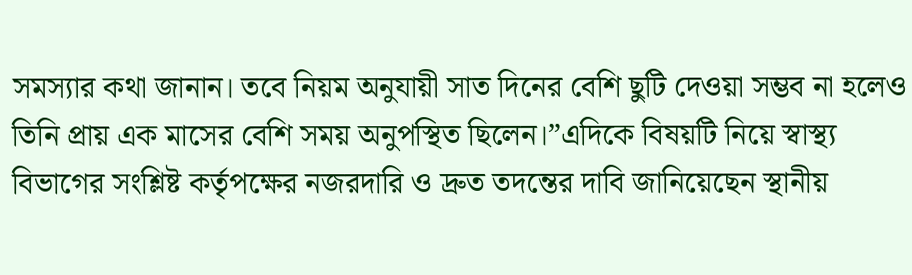সমস্যার কথা জানান। তবে নিয়ম অনুযায়ী সাত দিনের বেশি ছুটি দেওয়া সম্ভব না হলেও তিনি প্রায় এক মাসের বেশি সময় অনুপস্থিত ছিলেন।”এদিকে বিষয়টি নিয়ে স্বাস্থ্য বিভাগের সংশ্লিষ্ট কর্তৃপক্ষের নজরদারি ও দ্রুত তদন্তের দাবি জানিয়েছেন স্থানীয়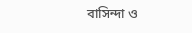বাসিন্দা ও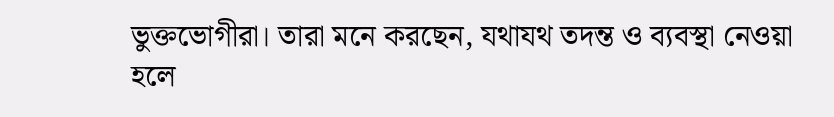ভুক্তভোগীরা। তারা মনে করছেন, যথাযথ তদন্ত ও ব্যবস্থা নেওয়া হলে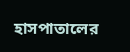হাসপাতালের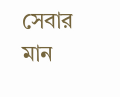সেবার মান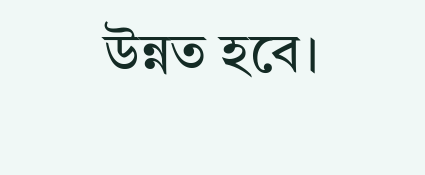উন্নত হবে।